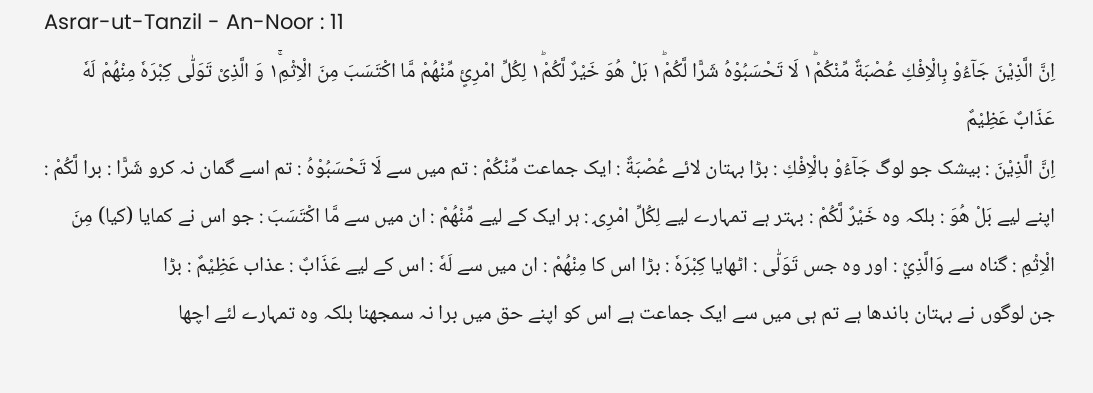Asrar-ut-Tanzil - An-Noor : 11
اِنَّ الَّذِیْنَ جَآءُوْ بِالْاِفْكِ عُصْبَةٌ مِّنْكُمْ١ؕ لَا تَحْسَبُوْهُ شَرًّا لَّكُمْ١ؕ بَلْ هُوَ خَیْرٌ لَّكُمْ١ؕ لِكُلِّ امْرِئٍ مِّنْهُمْ مَّا اكْتَسَبَ مِنَ الْاِثْمِ١ۚ وَ الَّذِیْ تَوَلّٰى كِبْرَهٗ مِنْهُمْ لَهٗ عَذَابٌ عَظِیْمٌ
اِنَّ الَّذِيْنَ : بیشک جو لوگ جَآءُوْ بالْاِفْكِ : بڑا بہتان لائے عُصْبَةٌ : ایک جماعت مِّنْكُمْ : تم میں سے لَا تَحْسَبُوْهُ : تم اسے گمان نہ کرو شَرًّا : برا لَّكُمْ : اپنے لیے بَلْ هُوَ : بلکہ وہ خَيْرٌ لَّكُمْ : بہتر ہے تمہارے لیے لِكُلِّ امْرِۍ : ہر ایک کے لیے مِّنْهُمْ : ان میں سے مَّا اكْتَسَبَ : جو اس نے کمایا (کیا) مِنَ الْاِثْمِ : گناہ سے وَالَّذِيْ : اور وہ جس تَوَلّٰى : اٹھایا كِبْرَهٗ : بڑا اس کا مِنْهُمْ : ان میں سے لَهٗ : اس کے لیے عَذَابٌ : عذاب عَظِيْمٌ : بڑا
جن لوگوں نے بہتان باندھا ہے تم ہی میں سے ایک جماعت ہے اس کو اپنے حق میں برا نہ سمجھنا بلکہ وہ تمہارے لئے اچھا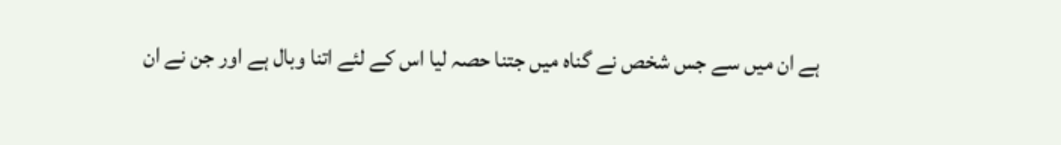ہے ان میں سے جس شخص نے گناہ میں جتنا حصہ لیا اس کے لئے اتنا وبال ہے اور جن نے ان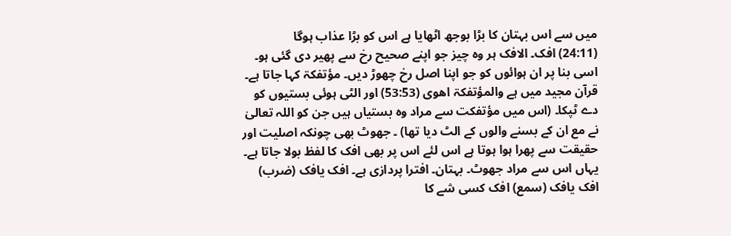میں سے اس بہتان کا بڑا بوجھ اٹھایا ہے اس کو بڑا عذاب ہوگا
(24:11) افک۔ الافک ہر وہ چیز جو اپنے صحیح رخ سے پھیر دی گئی ہو۔ اسی بنا پر ان ہوائوں کو جو اپنا اصل رخ چھوڑ دیں۔ مؤتفکۃ کہا جاتا ہے۔ قرآن مجید میں ہے والمؤتفکۃ اھوی (53:53) اور الٹی ہوئی بستیوں کو دے ٹپکا۔ (اس میں مؤتفکت سے مراد وہ بستیاں ہیں جن کو اللہ تعالیٰ نے مع ان کے بسنے والوں کے الٹ دیا تھا) ۔ جھوٹ بھی چونکہ اصلیت اور حقیقت سے پھرا ہوا ہوتا ہے اس لئے اس پر بھی افک کا لفظ بولا جاتا ہے۔ یہاں اس سے مراد جھوٹ۔ بہتان۔ افترا پردازی ہے۔ افک یافک (ضرب) افک یافک (سمع) افک کسی شے کا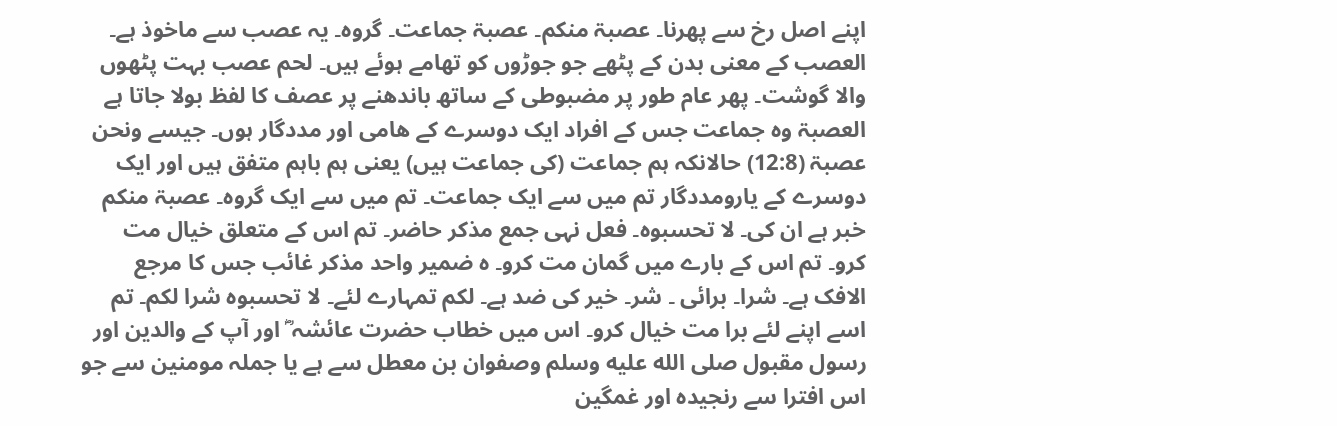اپنے اصل رخ سے پھرنا۔ عصبۃ منکم۔ عصبۃ جماعت۔ گروہ۔ یہ عصب سے ماخوذ ہے۔ العصب کے معنی بدن کے پٹھے جو جوڑوں کو تھامے ہوئے ہیں۔ لحم عصب بہت پٹھوں والا گوشت۔ پھر عام طور پر مضبوطی کے ساتھ باندھنے پر عصف کا لفظ بولا جاتا ہے العصبۃ وہ جماعت جس کے افراد ایک دوسرے کے ھامی اور مددگار ہوں۔ جیسے ونحن عصبۃ (12:8) حالانکہ ہم جماعت (کی جماعت ہیں) یعنی ہم باہم متفق ہیں اور ایک دوسرے کے یارومددگار تم میں سے ایک جماعت۔ تم میں سے ایک گروہ۔ عصبۃ منکم خبر ہے ان کی۔ لا تحسبوہ۔ فعل نہی جمع مذکر حاضر۔ تم اس کے متعلق خیال مت کرو۔ تم اس کے بارے میں گمان مت کرو۔ ہ ضمیر واحد مذکر غائب جس کا مرجع الافک ہے۔ شرا۔ برائی ۔ شر۔ خیر کی ضد ہے۔ لکم تمہارے لئے۔ لا تحسبوہ شرا لکم۔ تم اسے اپنے لئے برا مت خیال کرو۔ اس میں خطاب حضرت عائشہ ؓ اور آپ کے والدین اور رسول مقبول صلى الله عليه وسلم وصفوان بن معطل سے ہے یا جملہ مومنین سے جو اس افترا سے رنجیدہ اور غمگین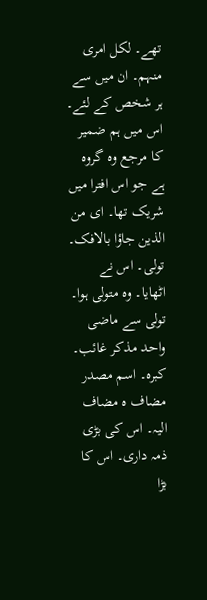تھے۔ لکل امری منہم۔ ان میں سے ہر شخص کے لئے۔ اس میں ہم ضمیر کا مرجع وہ گروہ ہے جو اس افترا میں شریک تھا۔ ای من الذین جاؤا بالافک۔ تولی۔ اس نے اٹھایا۔ وہ متولی ہوا۔ تولی سے ماضی واحد مذکر غائب۔ کبرہ۔ اسم مصدر مضاف ہ مضاف الیہ۔ اس کی بڑی ذمہ داری۔ اس کا بڑا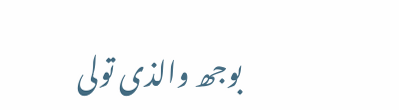بوجھ والذی تولی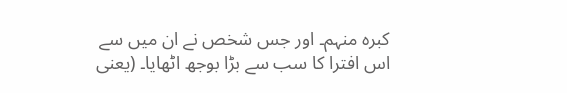کبرہ منہم۔ اور جس شخص نے ان میں سے اس افترا کا سب سے بڑا بوجھ اٹھایا۔ (یعنی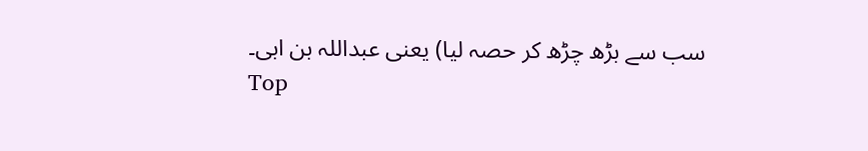سب سے بڑھ چڑھ کر حصہ لیا) یعنی عبداللہ بن ابی۔
Top